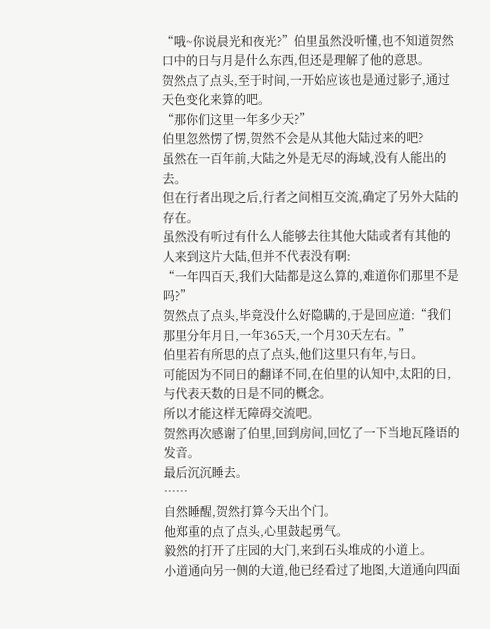“哦~你说晨光和夜光?”伯里虽然没听懂,也不知道贺然口中的日与月是什么东西,但还是理解了他的意思。
贺然点了点头,至于时间,一开始应该也是通过影子,通过天色变化来算的吧。
“那你们这里一年多少天?”
伯里忽然愣了愣,贺然不会是从其他大陆过来的吧?
虽然在一百年前,大陆之外是无尽的海域,没有人能出的去。
但在行者出现之后,行者之间相互交流,确定了另外大陆的存在。
虽然没有听过有什么人能够去往其他大陆或者有其他的人来到这片大陆,但并不代表没有啊:
“一年四百天,我们大陆都是这么算的,难道你们那里不是吗?”
贺然点了点头,毕竟没什么好隐瞒的,于是回应道:“我们那里分年月日,一年365天,一个月30天左右。”
伯里若有所思的点了点头,他们这里只有年,与日。
可能因为不同日的翻译不同,在伯里的认知中,太阳的日,与代表天数的日是不同的概念。
所以才能这样无障碍交流吧。
贺然再次感谢了伯里,回到房间,回忆了一下当地瓦隆语的发音。
最后沉沉睡去。
……
自然睡醒,贺然打算今天出个门。
他郑重的点了点头,心里鼓起勇气。
毅然的打开了庄园的大门,来到石头堆成的小道上。
小道通向另一侧的大道,他已经看过了地图,大道通向四面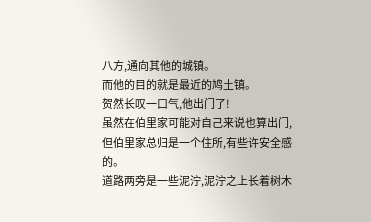八方,通向其他的城镇。
而他的目的就是最近的鸠土镇。
贺然长叹一口气,他出门了!
虽然在伯里家可能对自己来说也算出门,但伯里家总归是一个住所,有些许安全感的。
道路两旁是一些泥泞,泥泞之上长着树木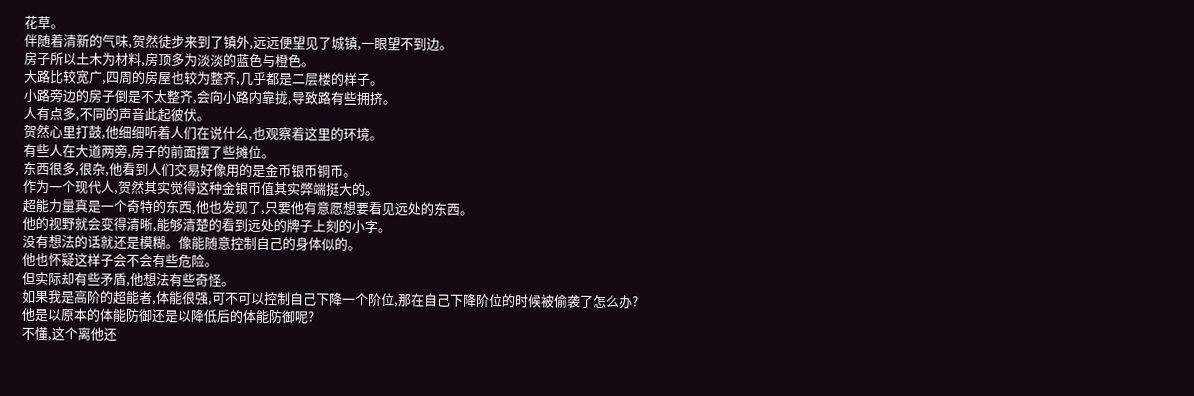花草。
伴随着清新的气味,贺然徒步来到了镇外,远远便望见了城镇,一眼望不到边。
房子所以土木为材料,房顶多为淡淡的蓝色与橙色。
大路比较宽广,四周的房屋也较为整齐,几乎都是二层楼的样子。
小路旁边的房子倒是不太整齐,会向小路内靠拢,导致路有些拥挤。
人有点多,不同的声音此起彼伏。
贺然心里打鼓,他细细听着人们在说什么,也观察着这里的环境。
有些人在大道两旁,房子的前面摆了些摊位。
东西很多,很杂,他看到人们交易好像用的是金币银币铜币。
作为一个现代人,贺然其实觉得这种金银币值其实弊端挺大的。
超能力量真是一个奇特的东西,他也发现了,只要他有意愿想要看见远处的东西。
他的视野就会变得清晰,能够清楚的看到远处的牌子上刻的小字。
没有想法的话就还是模糊。像能随意控制自己的身体似的。
他也怀疑这样子会不会有些危险。
但实际却有些矛盾,他想法有些奇怪。
如果我是高阶的超能者,体能很强,可不可以控制自己下降一个阶位,那在自己下降阶位的时候被偷袭了怎么办?
他是以原本的体能防御还是以降低后的体能防御呢?
不懂,这个离他还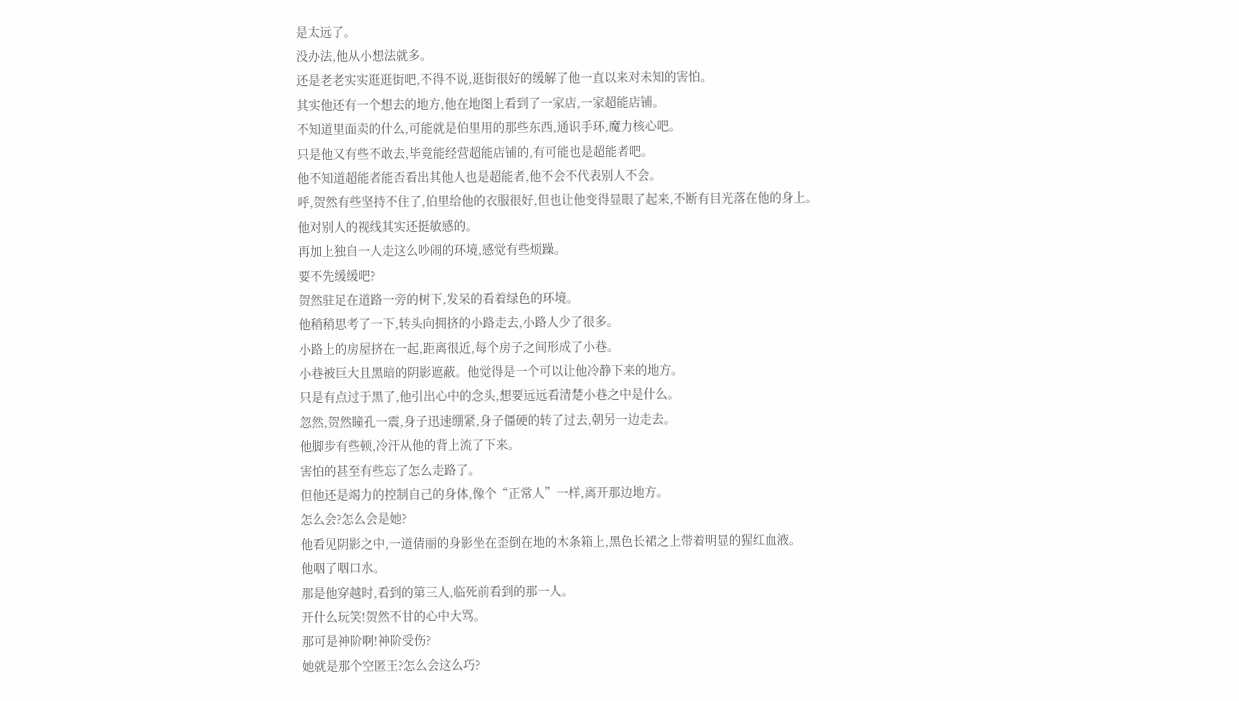是太远了。
没办法,他从小想法就多。
还是老老实实逛逛街吧,不得不说,逛街很好的缓解了他一直以来对未知的害怕。
其实他还有一个想去的地方,他在地图上看到了一家店,一家超能店铺。
不知道里面卖的什么,可能就是伯里用的那些东西,通识手环,魔力核心吧。
只是他又有些不敢去,毕竟能经营超能店铺的,有可能也是超能者吧。
他不知道超能者能否看出其他人也是超能者,他不会不代表别人不会。
呼,贺然有些坚持不住了,伯里给他的衣服很好,但也让他变得显眼了起来,不断有目光落在他的身上。
他对别人的视线其实还挺敏感的。
再加上独自一人走这么吵闹的环境,感觉有些烦躁。
要不先缓缓吧?
贺然驻足在道路一旁的树下,发呆的看着绿色的环境。
他稍稍思考了一下,转头向拥挤的小路走去,小路人少了很多。
小路上的房屋挤在一起,距离很近,每个房子之间形成了小巷。
小巷被巨大且黑暗的阴影遮蔽。他觉得是一个可以让他冷静下来的地方。
只是有点过于黑了,他引出心中的念头,想要远远看清楚小巷之中是什么。
忽然,贺然瞳孔一震,身子迅速绷紧,身子僵硬的转了过去,朝另一边走去。
他脚步有些顿,冷汗从他的背上流了下来。
害怕的甚至有些忘了怎么走路了。
但他还是竭力的控制自己的身体,像个“正常人”一样,离开那边地方。
怎么会?怎么会是她?
他看见阴影之中,一道倩丽的身影坐在歪倒在地的木条箱上,黑色长裙之上带着明显的猩红血液。
他咽了咽口水。
那是他穿越时,看到的第三人,临死前看到的那一人。
开什么玩笑!贺然不甘的心中大骂。
那可是神阶啊!神阶受伤?
她就是那个空匿王?怎么会这么巧?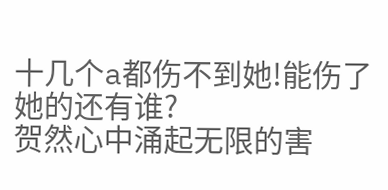十几个a都伤不到她!能伤了她的还有谁?
贺然心中涌起无限的害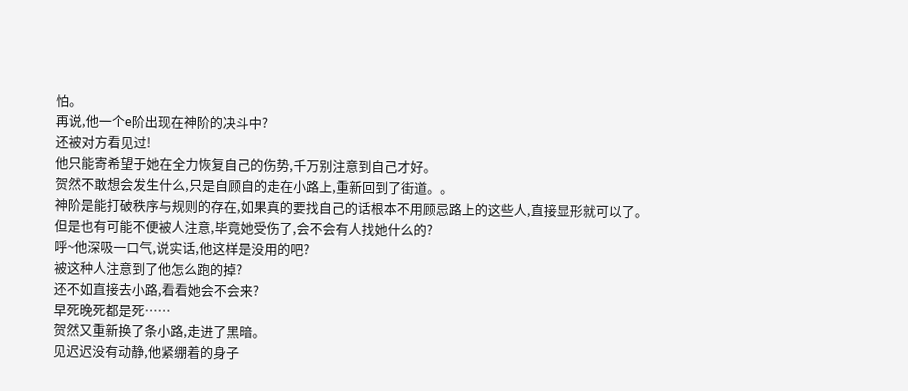怕。
再说,他一个e阶出现在神阶的决斗中?
还被对方看见过!
他只能寄希望于她在全力恢复自己的伤势,千万别注意到自己才好。
贺然不敢想会发生什么,只是自顾自的走在小路上,重新回到了街道。。
神阶是能打破秩序与规则的存在,如果真的要找自己的话根本不用顾忌路上的这些人,直接显形就可以了。
但是也有可能不便被人注意,毕竟她受伤了,会不会有人找她什么的?
呼~他深吸一口气,说实话,他这样是没用的吧?
被这种人注意到了他怎么跑的掉?
还不如直接去小路,看看她会不会来?
早死晚死都是死……
贺然又重新换了条小路,走进了黑暗。
见迟迟没有动静,他紧绷着的身子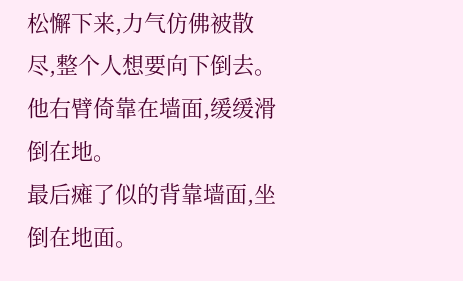松懈下来,力气仿佛被散尽,整个人想要向下倒去。
他右臂倚靠在墙面,缓缓滑倒在地。
最后瘫了似的背靠墙面,坐倒在地面。